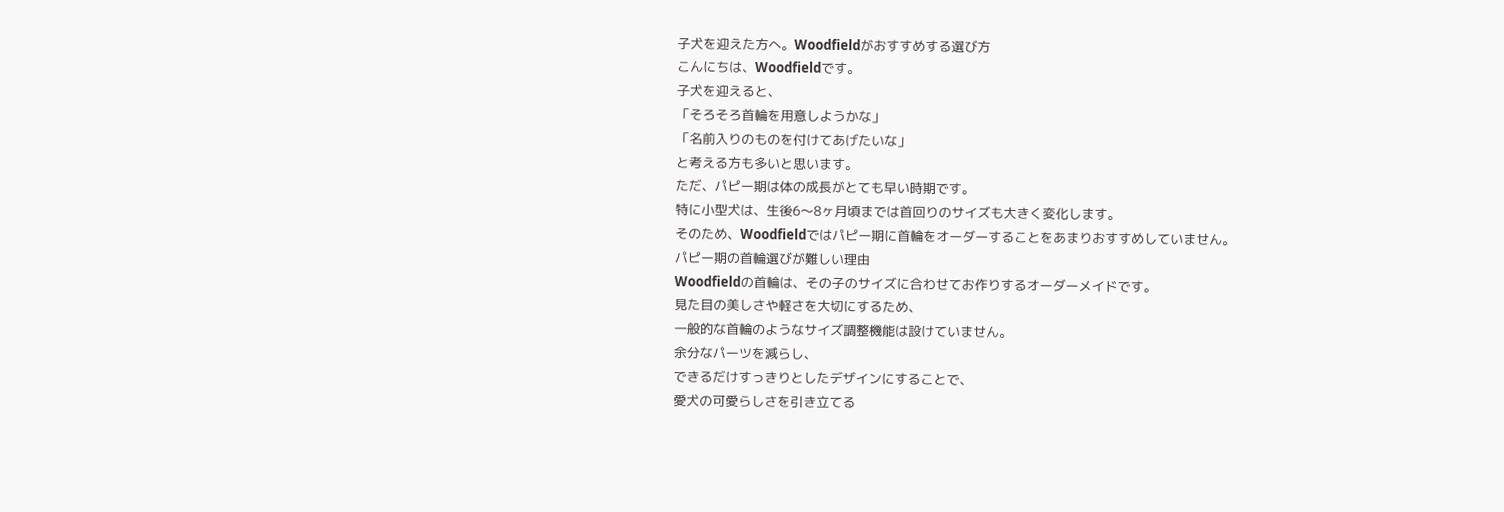子犬を迎えた方へ。Woodfieldがおすすめする選び方
こんにちは、Woodfieldです。
子犬を迎えると、
「そろそろ首輪を用意しようかな」
「名前入りのものを付けてあげたいな」
と考える方も多いと思います。
ただ、パピー期は体の成長がとても早い時期です。
特に小型犬は、生後6〜8ヶ月頃までは首回りのサイズも大きく変化します。
そのため、Woodfieldではパピー期に首輪をオーダーすることをあまりおすすめしていません。
パピー期の首輪選びが難しい理由
Woodfieldの首輪は、その子のサイズに合わせてお作りするオーダーメイドです。
見た目の美しさや軽さを大切にするため、
一般的な首輪のようなサイズ調整機能は設けていません。
余分なパーツを減らし、
できるだけすっきりとしたデザインにすることで、
愛犬の可愛らしさを引き立てる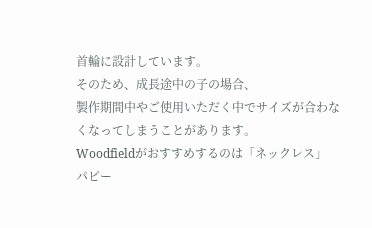首輪に設計しています。
そのため、成長途中の子の場合、
製作期間中やご使用いただく中でサイズが合わなくなってしまうことがあります。
Woodfieldがおすすめするのは「ネックレス」
パピー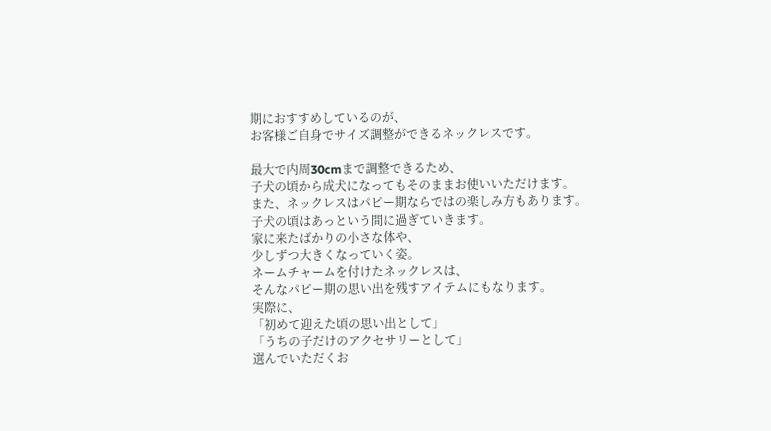期におすすめしているのが、
お客様ご自身でサイズ調整ができるネックレスです。

最大で内周30cmまで調整できるため、
子犬の頃から成犬になってもそのままお使いいただけます。
また、ネックレスはパピー期ならではの楽しみ方もあります。
子犬の頃はあっという間に過ぎていきます。
家に来たばかりの小さな体や、
少しずつ大きくなっていく姿。
ネームチャームを付けたネックレスは、
そんなパピー期の思い出を残すアイテムにもなります。
実際に、
「初めて迎えた頃の思い出として」
「うちの子だけのアクセサリーとして」
選んでいただくお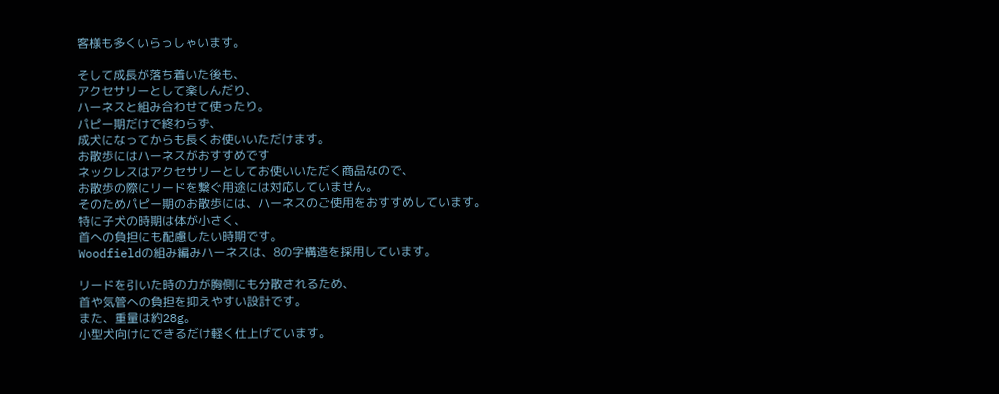客様も多くいらっしゃいます。

そして成長が落ち着いた後も、
アクセサリーとして楽しんだり、
ハーネスと組み合わせて使ったり。
パピー期だけで終わらず、
成犬になってからも長くお使いいただけます。
お散歩にはハーネスがおすすめです
ネックレスはアクセサリーとしてお使いいただく商品なので、
お散歩の際にリードを繋ぐ用途には対応していません。
そのためパピー期のお散歩には、ハーネスのご使用をおすすめしています。
特に子犬の時期は体が小さく、
首への負担にも配慮したい時期です。
Woodfieldの組み編みハーネスは、8の字構造を採用しています。

リードを引いた時の力が胸側にも分散されるため、
首や気管への負担を抑えやすい設計です。
また、重量は約28g。
小型犬向けにできるだけ軽く仕上げています。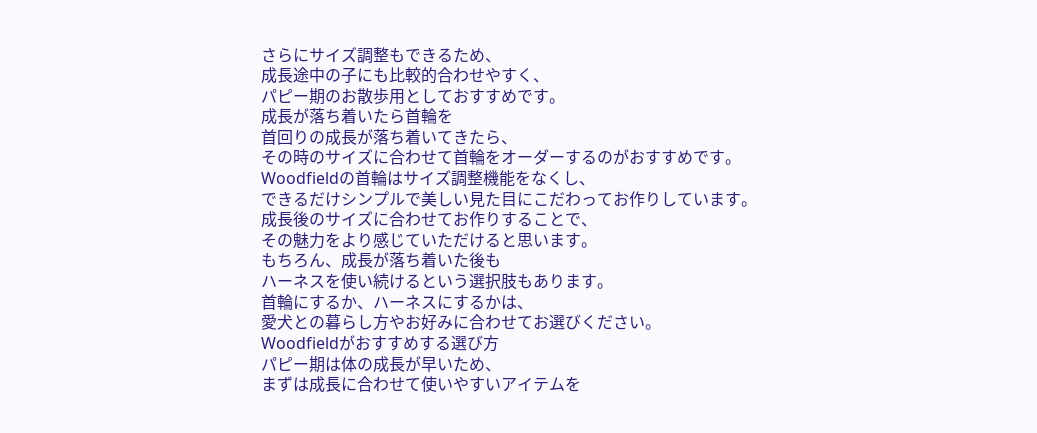さらにサイズ調整もできるため、
成長途中の子にも比較的合わせやすく、
パピー期のお散歩用としておすすめです。
成長が落ち着いたら首輪を
首回りの成長が落ち着いてきたら、
その時のサイズに合わせて首輪をオーダーするのがおすすめです。
Woodfieldの首輪はサイズ調整機能をなくし、
できるだけシンプルで美しい見た目にこだわってお作りしています。
成長後のサイズに合わせてお作りすることで、
その魅力をより感じていただけると思います。
もちろん、成長が落ち着いた後も
ハーネスを使い続けるという選択肢もあります。
首輪にするか、ハーネスにするかは、
愛犬との暮らし方やお好みに合わせてお選びください。
Woodfieldがおすすめする選び方
パピー期は体の成長が早いため、
まずは成長に合わせて使いやすいアイテムを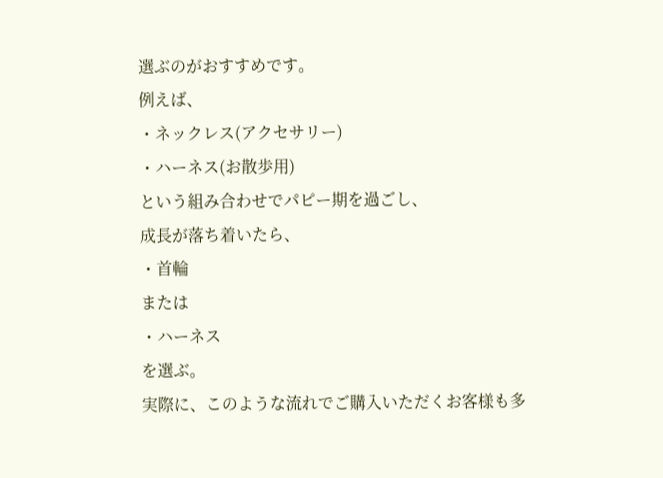選ぶのがおすすめです。
例えば、
・ネックレス(アクセサリー)
・ハーネス(お散歩用)
という組み合わせでパピー期を過ごし、
成長が落ち着いたら、
・首輪
または
・ハーネス
を選ぶ。
実際に、このような流れでご購入いただくお客様も多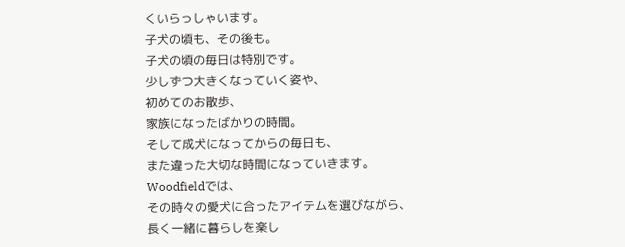くいらっしゃいます。
子犬の頃も、その後も。
子犬の頃の毎日は特別です。
少しずつ大きくなっていく姿や、
初めてのお散歩、
家族になったばかりの時間。
そして成犬になってからの毎日も、
また違った大切な時間になっていきます。
Woodfieldでは、
その時々の愛犬に合ったアイテムを選びながら、
長く一緒に暮らしを楽し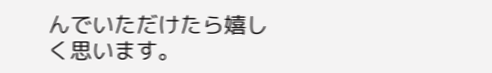んでいただけたら嬉しく思います。